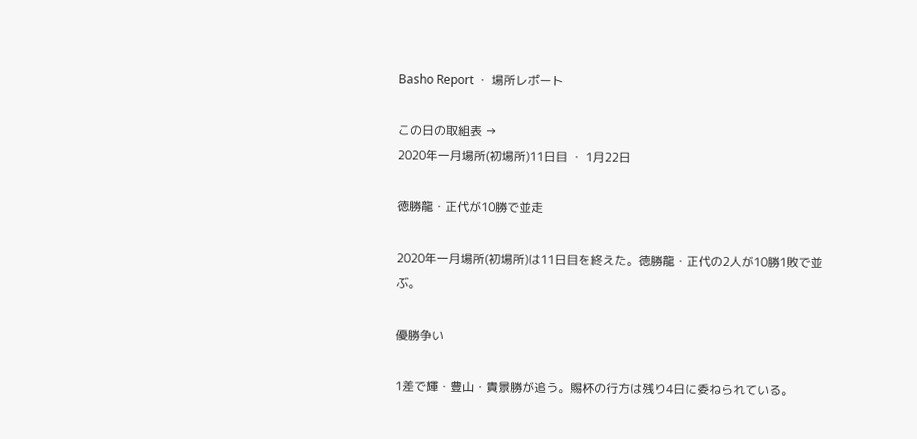Basho Report ・ 場所レポート

この日の取組表 →
2020年一月場所(初場所)11日目 ・ 1月22日

徳勝龍・正代が10勝で並走

2020年一月場所(初場所)は11日目を終えた。徳勝龍・正代の2人が10勝1敗で並ぶ。

優勝争い

1差で輝・豊山・貴景勝が追う。賜杯の行方は残り4日に委ねられている。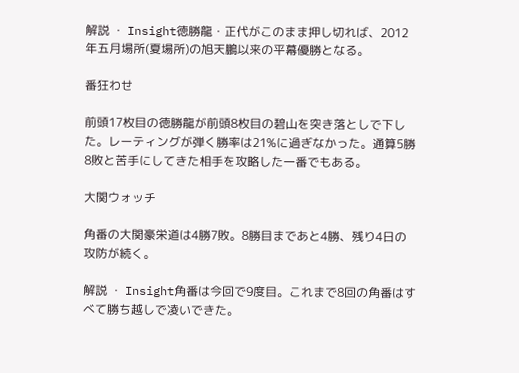解説 ・ Insight徳勝龍・正代がこのまま押し切れば、2012年五月場所(夏場所)の旭天鵬以来の平幕優勝となる。

番狂わせ

前頭17枚目の徳勝龍が前頭8枚目の碧山を突き落としで下した。レーティングが弾く勝率は21%に過ぎなかった。通算5勝8敗と苦手にしてきた相手を攻略した一番でもある。

大関ウォッチ

角番の大関豪栄道は4勝7敗。8勝目まであと4勝、残り4日の攻防が続く。

解説 ・ Insight角番は今回で9度目。これまで8回の角番はすべて勝ち越しで凌いできた。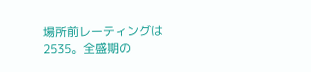場所前レーティングは2535。全盛期の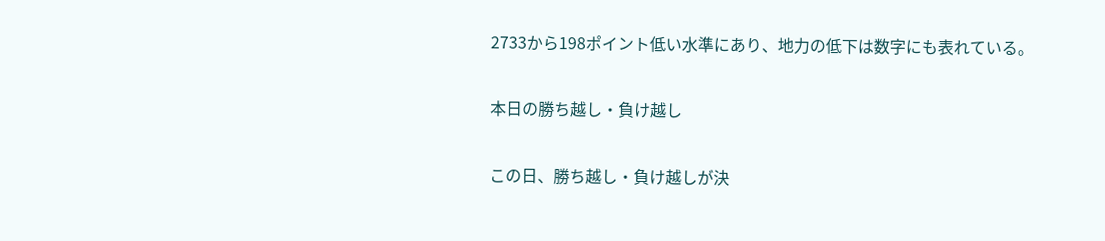2733から198ポイント低い水準にあり、地力の低下は数字にも表れている。

本日の勝ち越し・負け越し

この日、勝ち越し・負け越しが決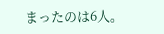まったのは6人。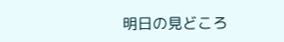明日の見どころ